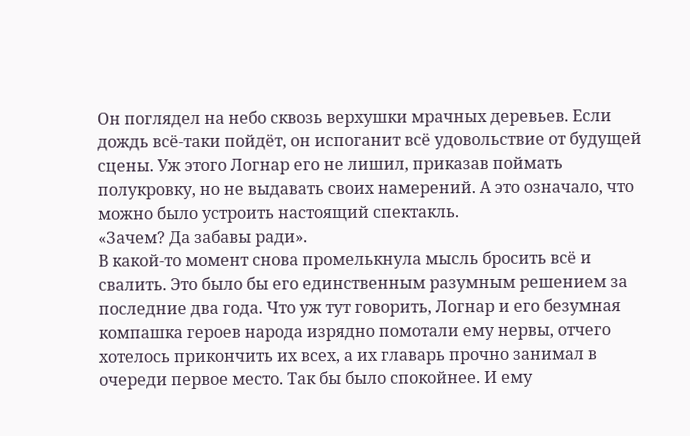Он поглядел на небо сквозь верхушки мрачных деревьев. Если дождь всё-таки пойдёт, он испоганит всё удовольствие от будущей сцены. Уж этого Логнар его не лишил, приказав поймать полукровку, но не выдавать своих намерений. А это означало, что можно было устроить настоящий спектакль.
«Зачем? Да забавы ради».
В какой-то момент снова промелькнула мысль бросить всё и свалить. Это было бы его единственным разумным решением за последние два года. Что уж тут говорить, Логнар и его безумная компашка героев народа изрядно помотали ему нервы, отчего хотелось прикончить их всех, а их главарь прочно занимал в очереди первое место. Так бы было спокойнее. И ему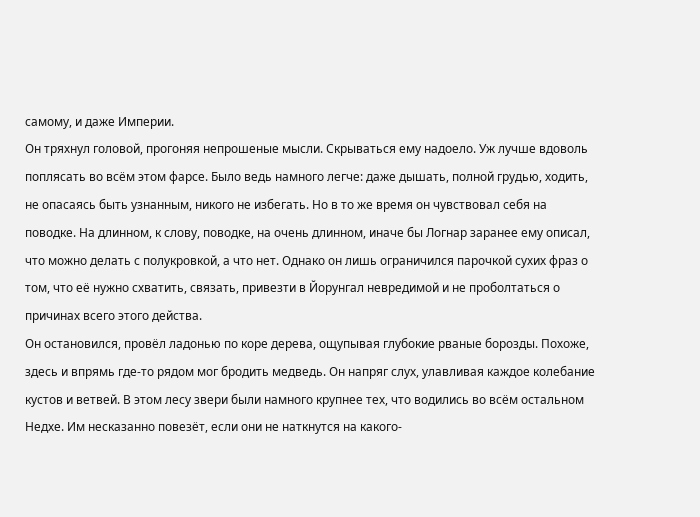самому, и даже Империи.
Он тряхнул головой, прогоняя непрошеные мысли. Скрываться ему надоело. Уж лучше вдоволь поплясать во всём этом фарсе. Было ведь намного легче: даже дышать, полной грудью, ходить, не опасаясь быть узнанным, никого не избегать. Но в то же время он чувствовал себя на поводке. На длинном, к слову, поводке, на очень длинном, иначе бы Логнар заранее ему описал, что можно делать с полукровкой, а что нет. Однако он лишь ограничился парочкой сухих фраз о том, что её нужно схватить, связать, привезти в Йорунгал невредимой и не проболтаться о причинах всего этого действа.
Он остановился, провёл ладонью по коре дерева, ощупывая глубокие рваные борозды. Похоже, здесь и впрямь где-то рядом мог бродить медведь. Он напряг слух, улавливая каждое колебание кустов и ветвей. В этом лесу звери были намного крупнее тех, что водились во всём остальном Недхе. Им несказанно повезёт, если они не наткнутся на какого-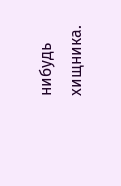нибудь хищника.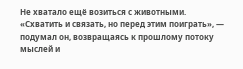Не хватало ещё возиться с животными.
«Схватить и связать, но перед этим поиграть», — подумал он, возвращаясь к прошлому потоку мыслей и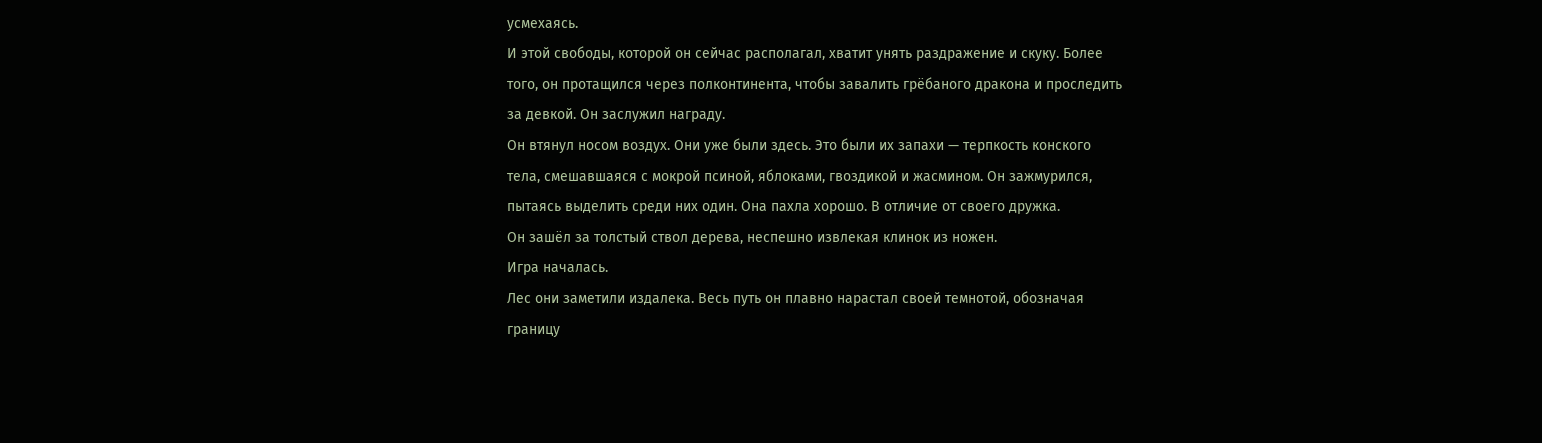усмехаясь.
И этой свободы, которой он сейчас располагал, хватит унять раздражение и скуку. Более того, он протащился через полконтинента, чтобы завалить грёбаного дракона и проследить за девкой. Он заслужил награду.
Он втянул носом воздух. Они уже были здесь. Это были их запахи — терпкость конского тела, смешавшаяся с мокрой псиной, яблоками, гвоздикой и жасмином. Он зажмурился, пытаясь выделить среди них один. Она пахла хорошо. В отличие от своего дружка.
Он зашёл за толстый ствол дерева, неспешно извлекая клинок из ножен.
Игра началась.
Лес они заметили издалека. Весь путь он плавно нарастал своей темнотой, обозначая границу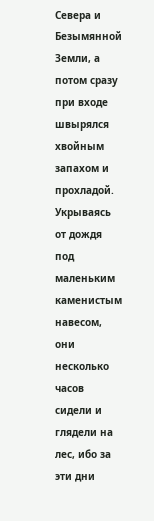Севера и Безымянной Земли, а потом сразу при входе швырялся хвойным запахом и прохладой.
Укрываясь от дождя под маленьким каменистым навесом, они несколько часов сидели и глядели на лес, ибо за эти дни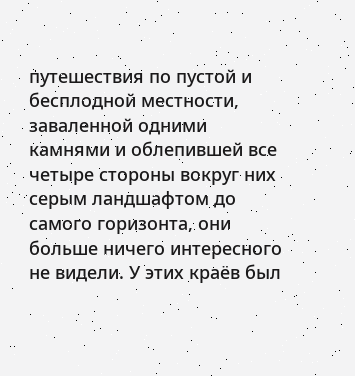путешествия по пустой и бесплодной местности, заваленной одними камнями и облепившей все четыре стороны вокруг них серым ландшафтом до самого горизонта, они больше ничего интересного не видели. У этих краёв был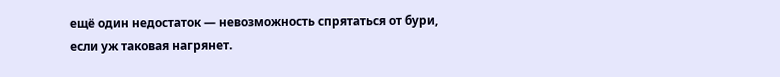ещё один недостаток — невозможность спрятаться от бури, если уж таковая нагрянет.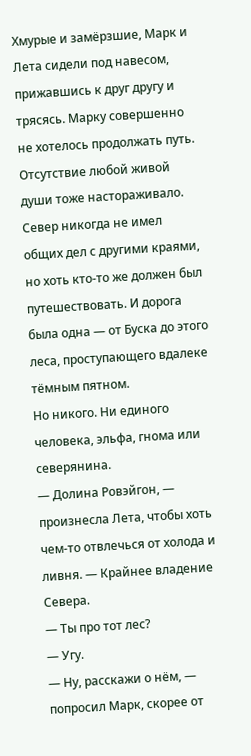Хмурые и замёрзшие, Марк и Лета сидели под навесом, прижавшись к друг другу и трясясь. Марку совершенно не хотелось продолжать путь. Отсутствие любой живой души тоже настораживало. Север никогда не имел общих дел с другими краями, но хоть кто-то же должен был путешествовать. И дорога была одна — от Буска до этого леса, проступающего вдалеке тёмным пятном.
Но никого. Ни единого человека, эльфа, гнома или северянина.
— Долина Ровэйгон, — произнесла Лета, чтобы хоть чем-то отвлечься от холода и ливня. — Крайнее владение Севера.
— Ты про тот лес?
— Угу.
— Ну, расскажи о нём, — попросил Марк, скорее от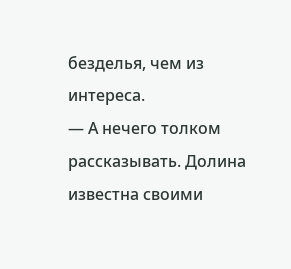безделья, чем из интереса.
— А нечего толком рассказывать. Долина известна своими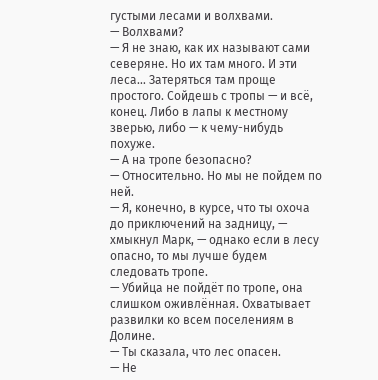густыми лесами и волхвами.
— Волхвами?
— Я не знаю, как их называют сами северяне. Но их там много. И эти леса… Затеряться там проще простого. Сойдешь с тропы — и всё, конец. Либо в лапы к местному зверью, либо — к чему-нибудь похуже.
— А на тропе безопасно?
— Относительно. Но мы не пойдем по ней.
— Я, конечно, в курсе, что ты охоча до приключений на задницу, — хмыкнул Марк, — однако если в лесу опасно, то мы лучше будем следовать тропе.
— Убийца не пойдёт по тропе, она слишком оживлённая. Охватывает развилки ко всем поселениям в Долине.
— Ты сказала, что лес опасен.
— Не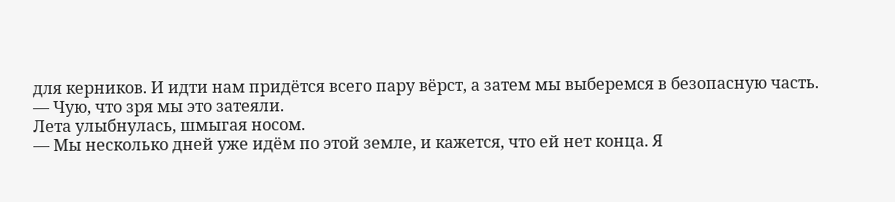для керников. И идти нам придётся всего пару вёрст, а затем мы выберемся в безопасную часть.
— Чую, что зря мы это затеяли.
Лета улыбнулась, шмыгая носом.
— Мы несколько дней уже идём по этой земле, и кажется, что ей нет конца. Я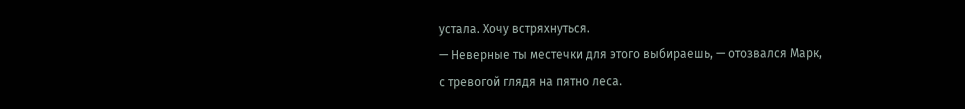устала. Хочу встряхнуться.
— Неверные ты местечки для этого выбираешь, — отозвался Марк, с тревогой глядя на пятно леса.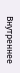Внутреннее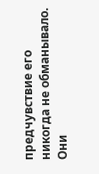предчувствие его никогда не обманывало.
Они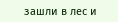зашли в лес и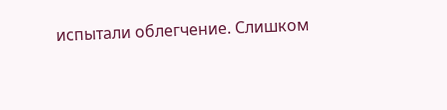испытали облегчение. Слишком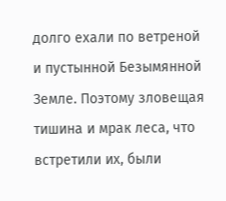долго ехали по ветреной и пустынной Безымянной Земле. Поэтому зловещая тишина и мрак леса, что встретили их, были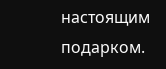настоящим подарком.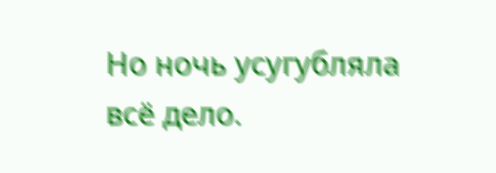Но ночь усугубляла всё дело.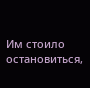Им стоило остановиться,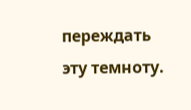переждать эту темноту.